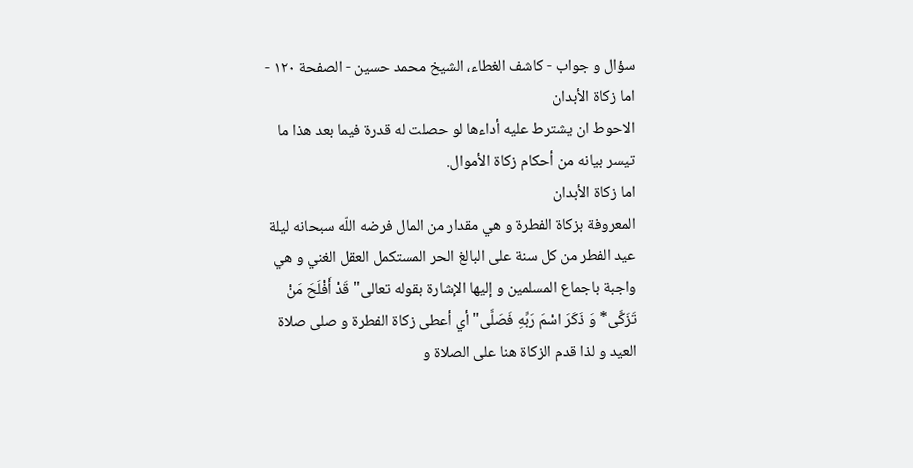سؤال و جواب - كاشف الغطاء، الشيخ محمد حسين - الصفحة ١٢٠ - اما زكاة الأبدان
الاحوط ان يشترط عليه أداءها لو حصلت له قدرة فيما بعد هذا ما تيسر بيانه من أحكام زكاة الأموال.
اما زكاة الأبدان
المعروفة بزكاة الفطرة و هي مقدار من المال فرضه اللّه سبحانه ليلة عيد الفطر من كل سنة على البالغ الحر المستكمل العقل الغني و هي واجبة باجماع المسلمين و إليها الإشارة بقوله تعالى" قَدْ أَفْلَحَ مَنْ تَزَكَّى* وَ ذَكَرَ اسْمَ رَبِّهِ فَصَلَّى" أي أعطى زكاة الفطرة و صلى صلاة العيد و لذا قدم الزكاة هنا على الصلاة و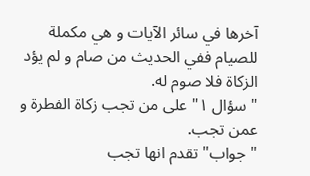آخرها في سائر الآيات و هي مكملة للصيام ففي الحديث من صام و لم يؤد الزكاة فلا صوم له.
" سؤال ١" على من تجب زكاة الفطرة و عمن تجب.
" جواب" تقدم انها تجب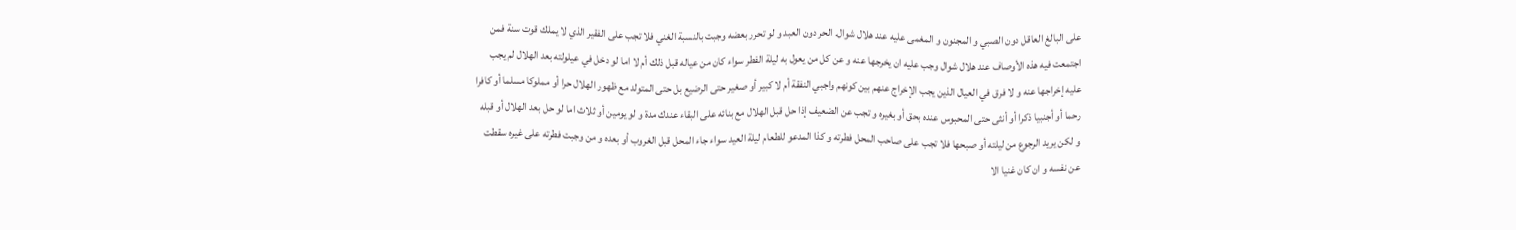على البالغ العاقل دون الصبي و المجنون و المغمى عليه عند هلال شوال. الحر دون العبد و لو تحرر بعضه وجبت بالنسبة الغني فلا تجب على الفقير الذي لا يملك قوت سنة فمن اجتمعت فيه هذه الأوصاف عند هلال شوال وجب عليه ان يخرجها عنه و عن كل من يعول به ليلة الفطر سواء كان من عياله قبل ذلك أم لا اما لو دخل في عيلولته بعد الهلال لم يجب عليه إخراجها عنه و لا فرق في العيال الذين يجب الإخراج عنهم بين كونهم واجبي النفقة أم لا كبير أو صغير حتى الرضيع بل حتى المتولد مع ظهور الهلال حرا أو مملوكا مسلما أو كافرا رحما أو أجنبيا ذكرا أو أنثى حتى المحبوس عنده بحق أو بغيره و تجب عن الضعيف إذا حل قبل الهلال مع بنائه على البقاء عندك مدة و لو يومين أو ثلاث اما لو حل بعد الهلال أو قبله و لكن يريد الرجوع من ليلته أو صبحها فلا تجب على صاحب المحل فطرته و كذا المدعو للطعام ليلة العيد سواء جاء المحل قبل الغروب أو بعده و من وجبت فطرته على غيره سقطت عن نفسه و ان كان غنيا الا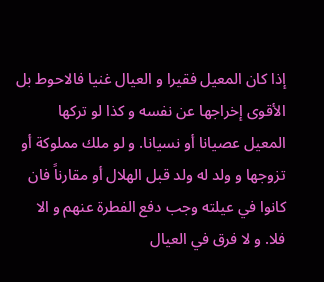إذا كان المعيل فقيرا و العيال غنيا فالاحوط بل الأقوى إخراجها عن نفسه و كذا لو تركها المعيل عصيانا أو نسيانا. و لو ملك مملوكة أو تزوجها و ولد له ولد قبل الهلال أو مقارناً فان كانوا في عيلته وجب دفع الفطرة عنهم و الا فلا. و لا فرق في العيال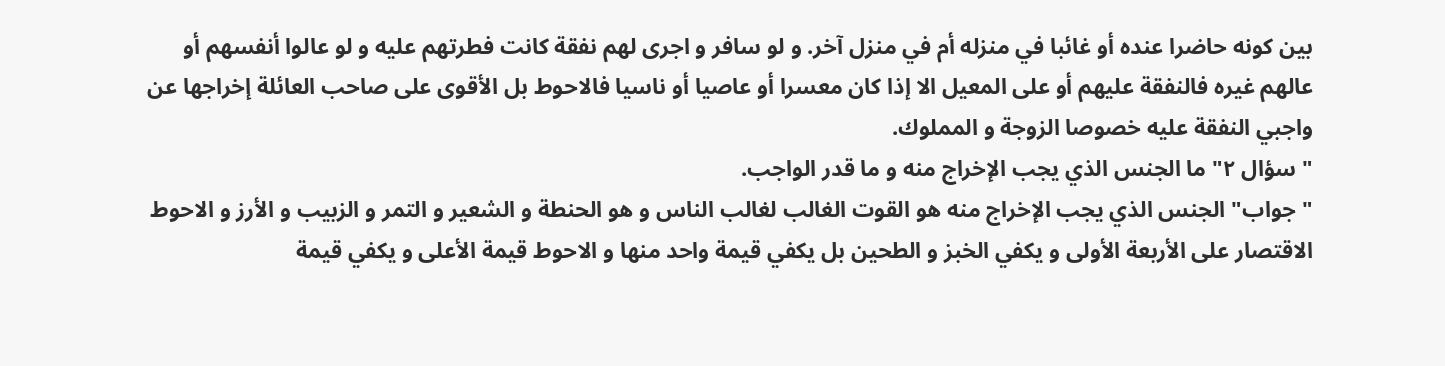بين كونه حاضرا عنده أو غائبا في منزله أم في منزل آخر. و لو سافر و اجرى لهم نفقة كانت فطرتهم عليه و لو عالوا أنفسهم أو عالهم غيره فالنفقة عليهم أو على المعيل الا إذا كان معسرا أو عاصيا أو ناسيا فالاحوط بل الأقوى على صاحب العائلة إخراجها عن واجبي النفقة عليه خصوصا الزوجة و المملوك.
" سؤال ٢" ما الجنس الذي يجب الإخراج منه و ما قدر الواجب.
" جواب" الجنس الذي يجب الإخراج منه هو القوت الغالب لغالب الناس و هو الحنطة و الشعير و التمر و الزبيب و الأرز و الاحوط الاقتصار على الأربعة الأولى و يكفي الخبز و الطحين بل يكفي قيمة واحد منها و الاحوط قيمة الأعلى و يكفي قيمة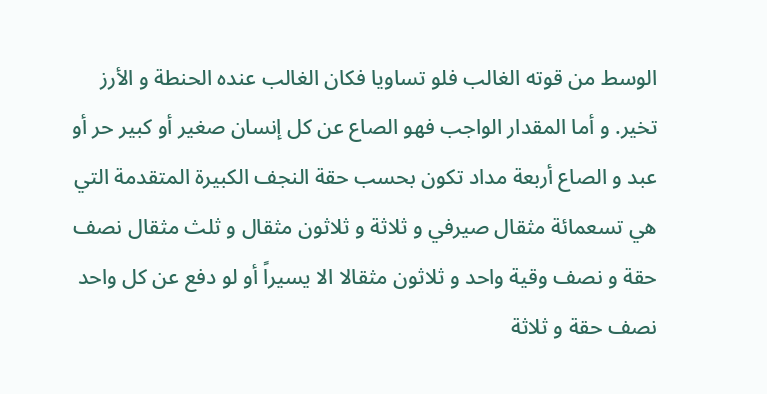الوسط من قوته الغالب فلو تساويا فكان الغالب عنده الحنطة و الأرز تخير. و أما المقدار الواجب فهو الصاع عن كل إنسان صغير أو كبير حر أو عبد و الصاع أربعة مداد تكون بحسب حقة النجف الكبيرة المتقدمة التي هي تسعمائة مثقال صيرفي و ثلاثة و ثلاثون مثقال و ثلث مثقال نصف حقة و نصف وقية واحد و ثلاثون مثقالا الا يسيراً أو لو دفع عن كل واحد نصف حقة و ثلاثة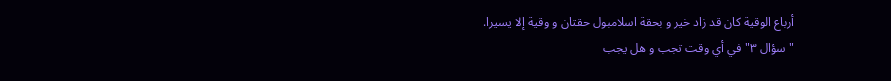أرباع الوقية كان قد زاد خير و بحقة اسلامبول حقتان و وقية إلا يسيرا.
" سؤال ٣" في أي وقت تجب و هل يجب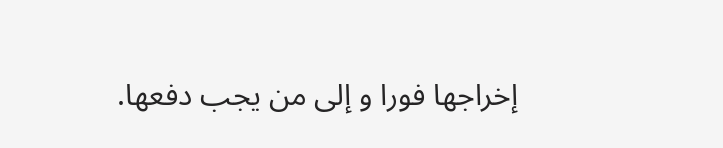إخراجها فورا و إلى من يجب دفعها.